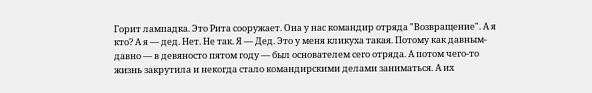Горит лампадка. Это Рита сооружает. Она у нас командир отряда "Возвращение". А я кто? А я — дед. Нет. Не так. Я — Дед. Это у меня кликуха такая. Потому как давным-давно — в девяносто пятом году — был основателем сего отряда. А потом чего-то жизнь закрутила и некогда стало командирскими делами заниматься. А их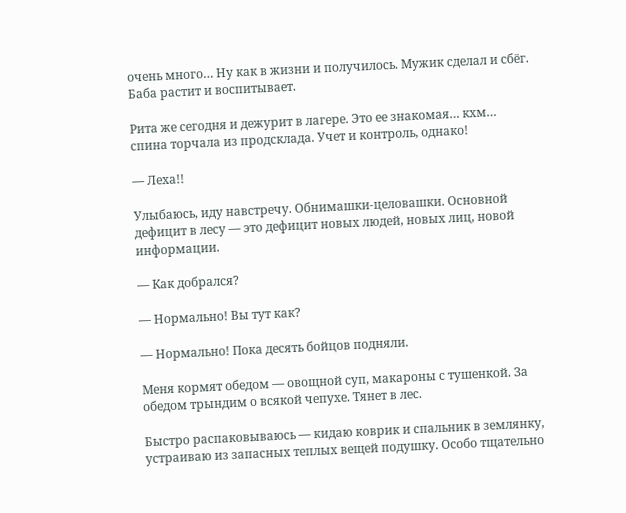очень много… Ну как в жизни и получилось. Мужик сделал и сбёг. Баба растит и воспитывает.

Рита же сегодня и дежурит в лагере. Это ее знакомая… кхм… спина торчала из продсклада. Учет и контроль, однако!

— Леха!!

Улыбаюсь, иду навстречу. Обнимашки-целовашки. Основной дефицит в лесу — это дефицит новых людей, новых лиц, новой информации.

— Как добрался?

— Нормально! Вы тут как?

— Нормально! Пока десять бойцов подняли.

Меня кормят обедом — овощной суп, макароны с тушенкой. За обедом трындим о всякой чепухе. Тянет в лес.

Быстро распаковываюсь — кидаю коврик и спальник в землянку, устраиваю из запасных теплых вещей подушку. Особо тщательно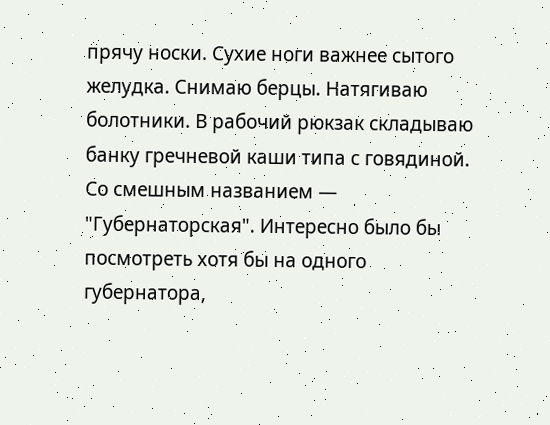прячу носки. Сухие ноги важнее сытого желудка. Снимаю берцы. Натягиваю болотники. В рабочий рюкзак складываю банку гречневой каши типа с говядиной. Со смешным названием — "Губернаторская". Интересно было бы посмотреть хотя бы на одного губернатора,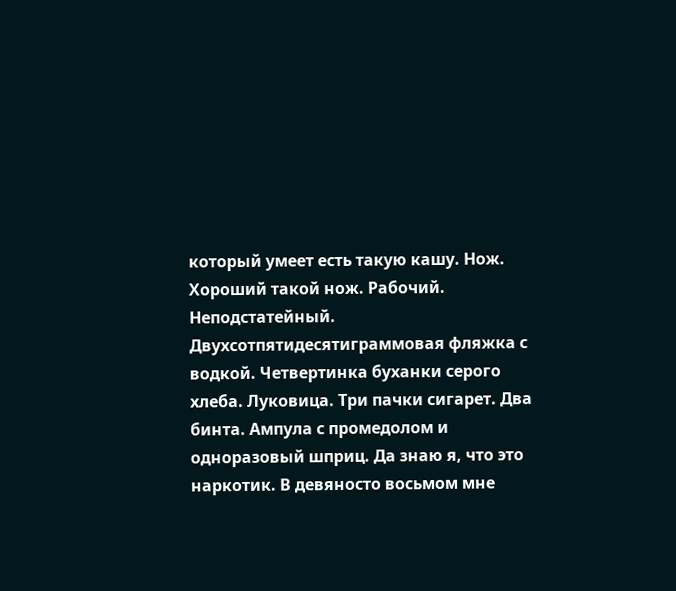который умеет есть такую кашу. Нож. Хороший такой нож. Рабочий. Неподстатейный. Двухсотпятидесятиграммовая фляжка с водкой. Четвертинка буханки серого хлеба. Луковица. Три пачки сигарет. Два бинта. Ампула с промедолом и одноразовый шприц. Да знаю я, что это наркотик. В девяносто восьмом мне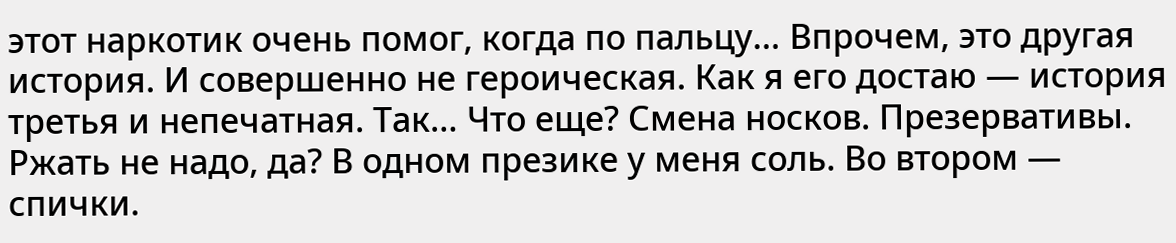этот наркотик очень помог, когда по пальцу… Впрочем, это другая история. И совершенно не героическая. Как я его достаю — история третья и непечатная. Так… Что еще? Смена носков. Презервативы. Ржать не надо, да? В одном презике у меня соль. Во втором — спички.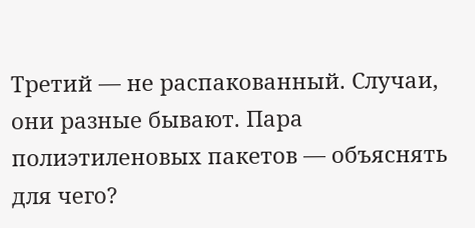Третий — не распакованный. Случаи, они разные бывают. Пара полиэтиленовых пакетов — объяснять для чего?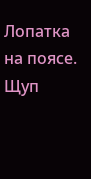Лопатка на поясе. Щуп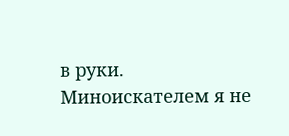в руки. Миноискателем я не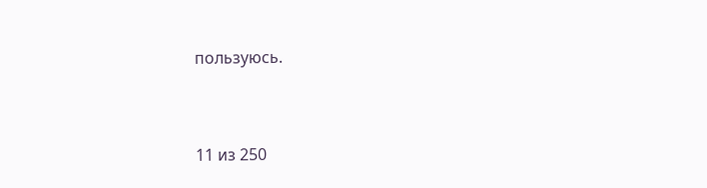пользуюсь.



11 из 250